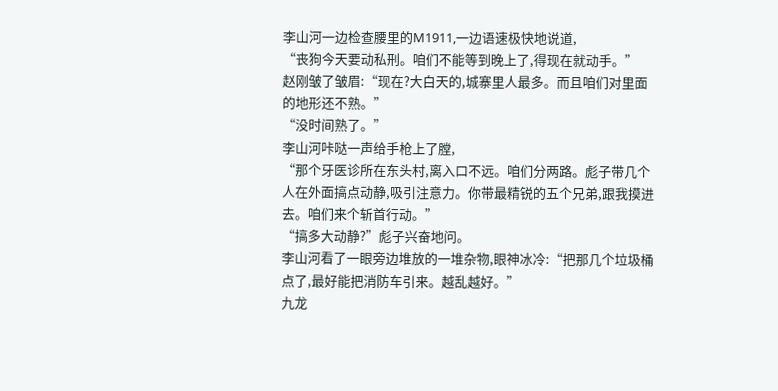李山河一边检查腰里的M1911,一边语速极快地说道,
“丧狗今天要动私刑。咱们不能等到晚上了,得现在就动手。”
赵刚皱了皱眉:“现在?大白天的,城寨里人最多。而且咱们对里面的地形还不熟。”
“没时间熟了。”
李山河咔哒一声给手枪上了膛,
“那个牙医诊所在东头村,离入口不远。咱们分两路。彪子带几个人在外面搞点动静,吸引注意力。你带最精锐的五个兄弟,跟我摸进去。咱们来个斩首行动。”
“搞多大动静?”彪子兴奋地问。
李山河看了一眼旁边堆放的一堆杂物,眼神冰冷:“把那几个垃圾桶点了,最好能把消防车引来。越乱越好。”
九龙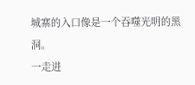城寨的入口像是一个吞噬光明的黑洞。
一走进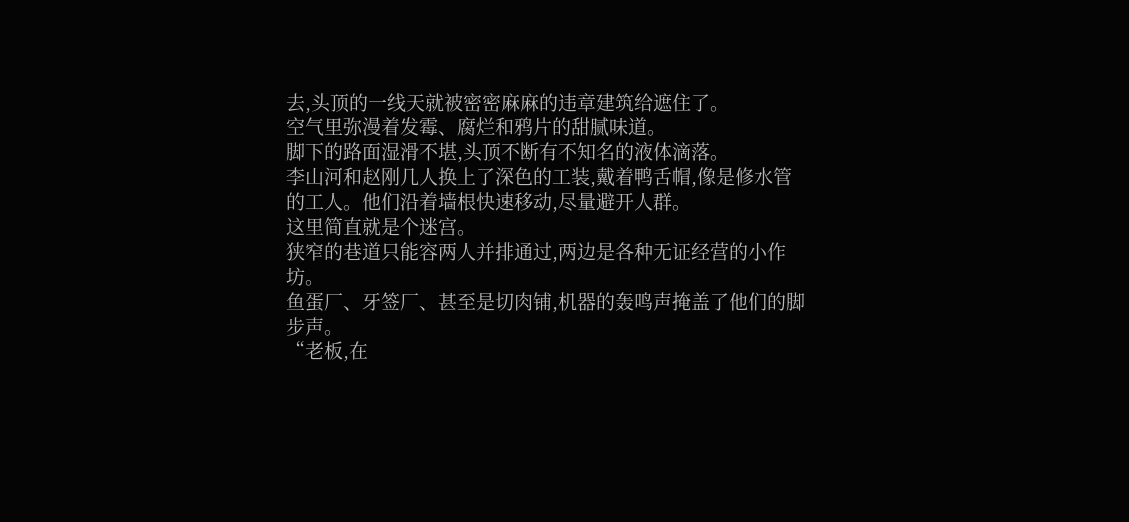去,头顶的一线天就被密密麻麻的违章建筑给遮住了。
空气里弥漫着发霉、腐烂和鸦片的甜腻味道。
脚下的路面湿滑不堪,头顶不断有不知名的液体滴落。
李山河和赵刚几人换上了深色的工装,戴着鸭舌帽,像是修水管的工人。他们沿着墙根快速移动,尽量避开人群。
这里简直就是个迷宫。
狭窄的巷道只能容两人并排通过,两边是各种无证经营的小作坊。
鱼蛋厂、牙签厂、甚至是切肉铺,机器的轰鸣声掩盖了他们的脚步声。
“老板,在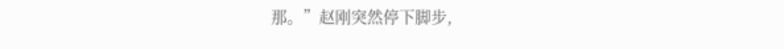那。”赵刚突然停下脚步,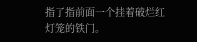指了指前面一个挂着破烂红灯笼的铁门。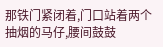那铁门紧闭着,门口站着两个抽烟的马仔,腰间鼓鼓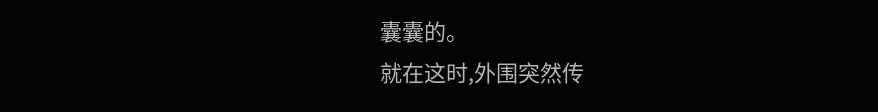囊囊的。
就在这时,外围突然传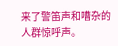来了警笛声和嘈杂的人群惊呼声。